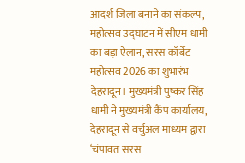आदर्श जिला बनाने का संकल्प, महोत्सव उद्घाटन में सीएम धामी का बड़ा ऐलान, सरस कॉर्बेट महोत्सव 2026 का शुभारंभ
देहरादून। मुख्यमंत्री पुष्कर सिंह धामी ने मुख्यमंत्री कैंप कार्यालय, देहरादून से वर्चुअल माध्यम द्वारा ‘चंपावत सरस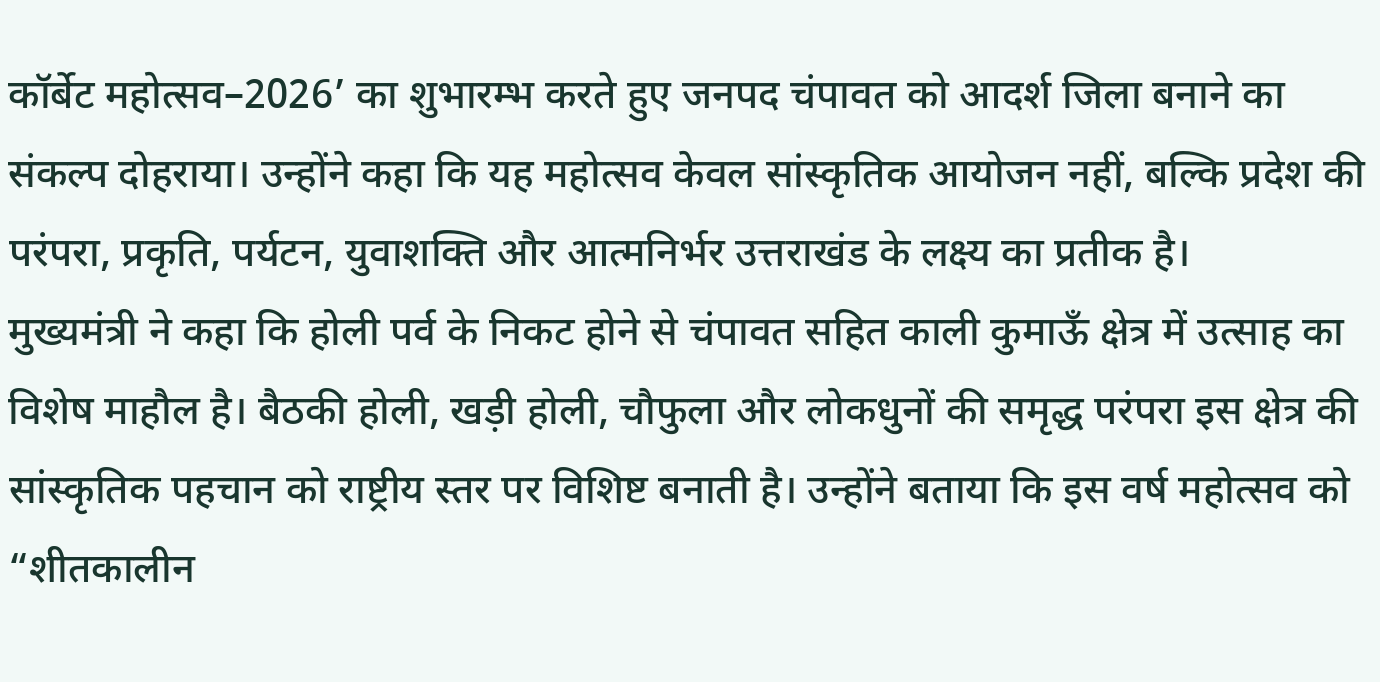कॉर्बेट महोत्सव–2026’ का शुभारम्भ करते हुए जनपद चंपावत को आदर्श जिला बनाने का संकल्प दोहराया। उन्होंने कहा कि यह महोत्सव केवल सांस्कृतिक आयोजन नहीं, बल्कि प्रदेश की परंपरा, प्रकृति, पर्यटन, युवाशक्ति और आत्मनिर्भर उत्तराखंड के लक्ष्य का प्रतीक है।
मुख्यमंत्री ने कहा कि होली पर्व के निकट होने से चंपावत सहित काली कुमाऊँ क्षेत्र में उत्साह का विशेष माहौल है। बैठकी होली, खड़ी होली, चौफुला और लोकधुनों की समृद्ध परंपरा इस क्षेत्र की सांस्कृतिक पहचान को राष्ट्रीय स्तर पर विशिष्ट बनाती है। उन्होंने बताया कि इस वर्ष महोत्सव को “शीतकालीन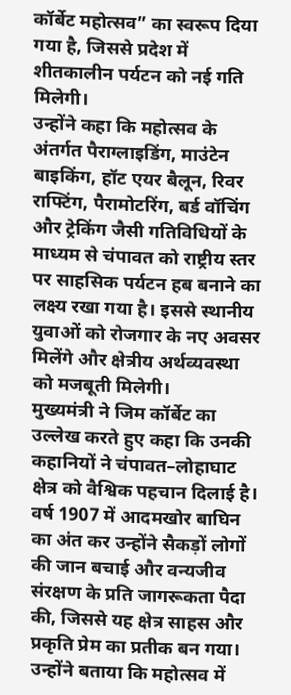कॉर्बेट महोत्सव” का स्वरूप दिया गया है, जिससे प्रदेश में शीतकालीन पर्यटन को नई गति मिलेगी।
उन्होंने कहा कि महोत्सव के अंतर्गत पैराग्लाइडिंग, माउंटेन बाइकिंग, हॉट एयर बैलून, रिवर राफ्टिंग, पैरामोटरिंग, बर्ड वॉचिंग और ट्रेकिंग जैसी गतिविधियों के माध्यम से चंपावत को राष्ट्रीय स्तर पर साहसिक पर्यटन हब बनाने का लक्ष्य रखा गया है। इससे स्थानीय युवाओं को रोजगार के नए अवसर मिलेंगे और क्षेत्रीय अर्थव्यवस्था को मजबूती मिलेगी।
मुख्यमंत्री ने जिम कॉर्बेट का उल्लेख करते हुए कहा कि उनकी कहानियों ने चंपावत–लोहाघाट क्षेत्र को वैश्विक पहचान दिलाई है। वर्ष 1907 में आदमखोर बाघिन का अंत कर उन्होंने सैकड़ों लोगों की जान बचाई और वन्यजीव संरक्षण के प्रति जागरूकता पैदा की, जिससे यह क्षेत्र साहस और प्रकृति प्रेम का प्रतीक बन गया।
उन्होंने बताया कि महोत्सव में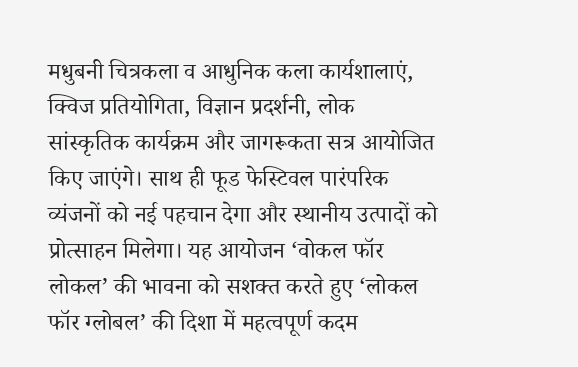मधुबनी चित्रकला व आधुनिक कला कार्यशालाएं, क्विज प्रतियोगिता, विज्ञान प्रदर्शनी, लोक सांस्कृतिक कार्यक्रम और जागरूकता सत्र आयोजित किए जाएंगे। साथ ही फूड फेस्टिवल पारंपरिक व्यंजनों को नई पहचान देगा और स्थानीय उत्पादों को प्रोत्साहन मिलेगा। यह आयोजन ‘वोकल फॉर लोकल’ की भावना को सशक्त करते हुए ‘लोकल फॉर ग्लोबल’ की दिशा में महत्वपूर्ण कदम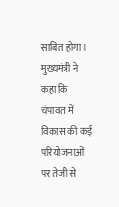साबित होगा।
मुख्यमंत्री ने कहा कि चंपावत में विकास की कई परियोजनाओं पर तेजी से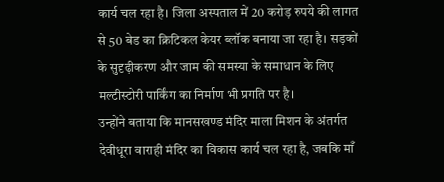कार्य चल रहा है। जिला अस्पताल में 20 करोड़ रुपये की लागत से 50 बेड का क्रिटिकल केयर ब्लॉक बनाया जा रहा है। सड़कों के सुदृढ़ीकरण और जाम की समस्या के समाधान के लिए मल्टीस्टोरी पार्किंग का निर्माण भी प्रगति पर है।
उन्होंने बताया कि मानसखण्ड मंदिर माला मिशन के अंतर्गत देवीधूरा वाराही मंदिर का विकास कार्य चल रहा है, जबकि माँ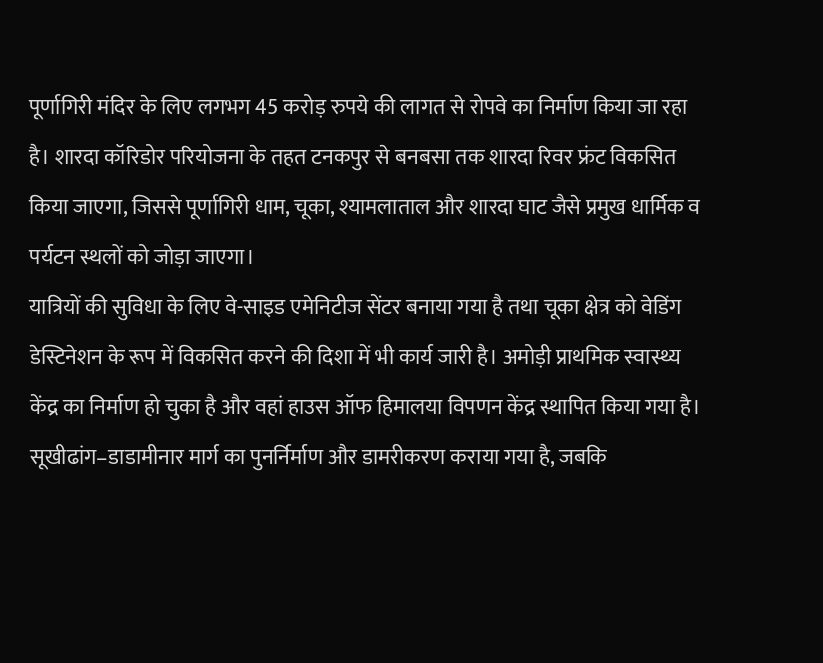पूर्णागिरी मंदिर के लिए लगभग 45 करोड़ रुपये की लागत से रोपवे का निर्माण किया जा रहा है। शारदा कॉरिडोर परियोजना के तहत टनकपुर से बनबसा तक शारदा रिवर फ्रंट विकसित किया जाएगा, जिससे पूर्णागिरी धाम, चूका, श्यामलाताल और शारदा घाट जैसे प्रमुख धार्मिक व पर्यटन स्थलों को जोड़ा जाएगा।
यात्रियों की सुविधा के लिए वे-साइड एमेनिटीज सेंटर बनाया गया है तथा चूका क्षेत्र को वेडिंग डेस्टिनेशन के रूप में विकसित करने की दिशा में भी कार्य जारी है। अमोड़ी प्राथमिक स्वास्थ्य केंद्र का निर्माण हो चुका है और वहां हाउस ऑफ हिमालया विपणन केंद्र स्थापित किया गया है। सूखीढांग–डाडामीनार मार्ग का पुनर्निर्माण और डामरीकरण कराया गया है, जबकि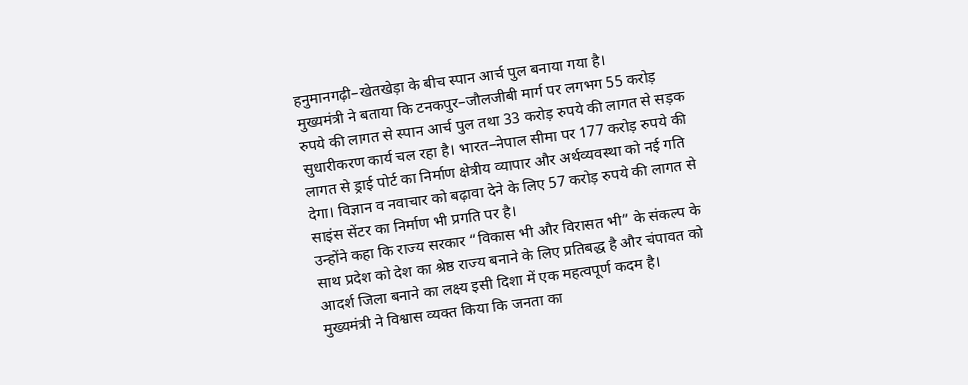हनुमानगढ़ी–खेतखेड़ा के बीच स्पान आर्च पुल बनाया गया है।
मुख्यमंत्री ने बताया कि टनकपुर–जौलजीबी मार्ग पर लगभग 55 करोड़ रुपये की लागत से स्पान आर्च पुल तथा 33 करोड़ रुपये की लागत से सड़क सुधारीकरण कार्य चल रहा है। भारत–नेपाल सीमा पर 177 करोड़ रुपये की लागत से ड्राई पोर्ट का निर्माण क्षेत्रीय व्यापार और अर्थव्यवस्था को नई गति देगा। विज्ञान व नवाचार को बढ़ावा देने के लिए 57 करोड़ रुपये की लागत से साइंस सेंटर का निर्माण भी प्रगति पर है।
उन्होंने कहा कि राज्य सरकार “विकास भी और विरासत भी” के संकल्प के साथ प्रदेश को देश का श्रेष्ठ राज्य बनाने के लिए प्रतिबद्ध है और चंपावत को आदर्श जिला बनाने का लक्ष्य इसी दिशा में एक महत्वपूर्ण कदम है। मुख्यमंत्री ने विश्वास व्यक्त किया कि जनता का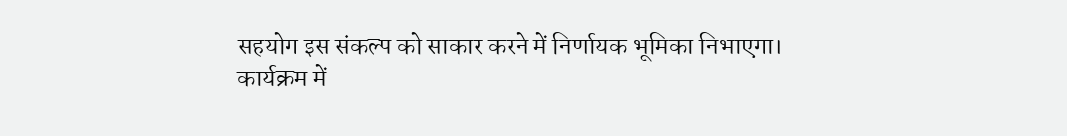सहयोग इस संकल्प को साकार करने में निर्णायक भूमिका निभाएगा।
कार्यक्रम में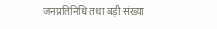जनप्रतिनिधि तथा बड़ी संख्या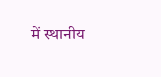में स्थानीय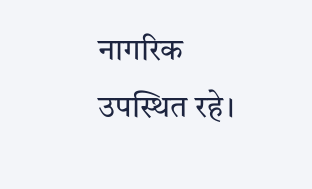नागरिक उपस्थित रहे।